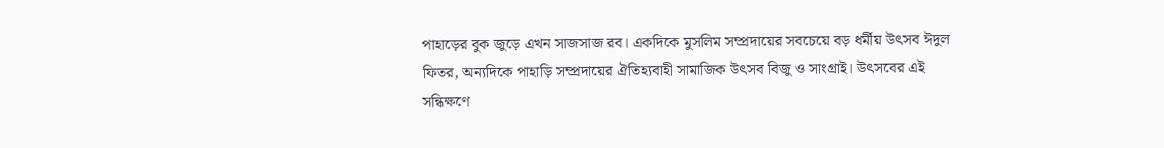পাহাড়ের বুক জুড়ে এখন সাজসাজ রব। একদিকে মুসলিম সম্প্রদায়ের সবচেয়ে বড় ধর্মীয় উৎসব ঈদুল ফিতর, অন্যদিকে পাহাড়ি সম্প্রদায়ের ঐতিহ্যবাহী সামাজিক উৎসব বিজু ও সাংগ্রাই। উৎসবের এই সন্ধিক্ষণে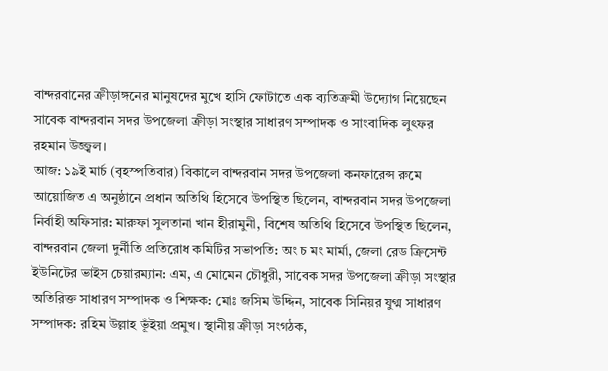বান্দরবানের ক্রীড়াঙ্গনের মানুষদের মুখে হাসি ফোটাতে এক ব্যতিক্রমী উদ্যোগ নিয়েছেন সাবেক বান্দরবান সদর উপজেলা ক্রীড়া সংস্থার সাধারণ সম্পাদক ও সাংবাদিক লুৎফর রহমান উজ্জ্বল।
আজ: ১৯ই মার্চ (বৃহস্পতিবার) বিকালে বান্দরবান সদর উপজেলা কনফারেন্স রুমে আয়োজিত এ অনুষ্ঠানে প্রধান অতিথি হিসেবে উপস্থিত ছিলেন, বান্দরবান সদর উপজেলা নির্বাহী অফিসার: মারুফা সুলতানা খান হীরামুনী, বিশেষ অতিথি হিসেবে উপস্থিত ছিলেন, বান্দরবান জেলা দুর্নীতি প্রতিরোধ কমিটির সভাপতি: অং চ মং মার্মা, জেলা রেড ক্রিসেন্ট ইউনিটের ভাইস চেয়ারম্যান: এম, এ মোমেন চৌধুরী, সাবেক সদর উপজেলা ক্রীড়া সংস্থার অতিরিক্ত সাধারণ সম্পাদক ও শিক্ষক: মোঃ জসিম উদ্দিন, সাবেক সিনিয়র যুগ্ম সাধারণ সম্পাদক: রহিম উল্লাহ ভূঁইয়া প্রমুখ। স্থানীয় ক্রীড়া সংগঠক,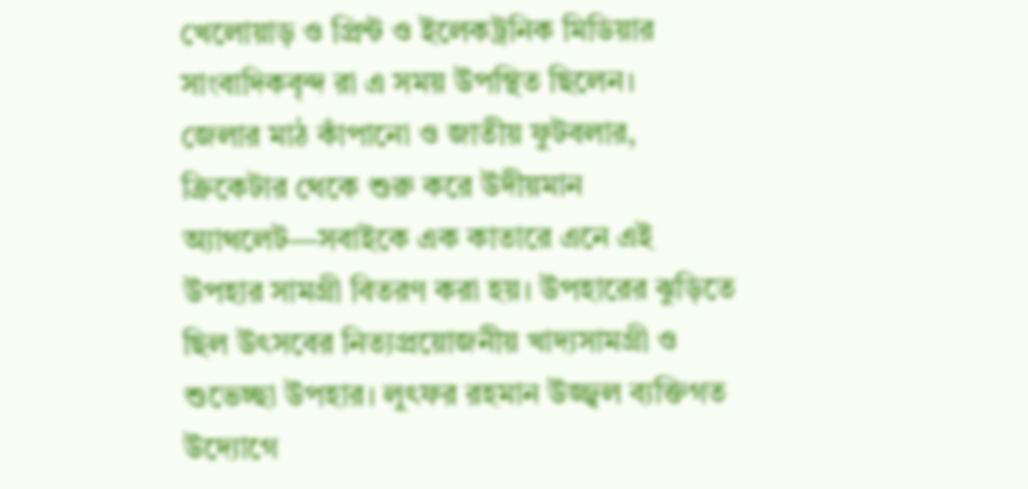খেলোয়াড় ও প্রিন্ট ও ইলেকট্রনিক মিডিয়ার সাংবাদিকবৃন্দ রা এ সময় উপস্থিত ছিলেন।
জেলার মাঠ কাঁপানো ও জাতীয় ফুটবলার, ক্রিকেটার থেকে শুরু করে উদীয়মান অ্যাথলেট—সবাইকে এক কাতারে এনে এই উপহার সামগ্রী বিতরণ করা হয়। উপহারের ঝুড়িতে ছিল উৎসবের নিত্যপ্রয়োজনীয় খাদ্যসামগ্রী ও শুভেচ্ছা উপহার। লুৎফর রহমান উজ্জ্বল ব্যক্তিগত উদ্যোগে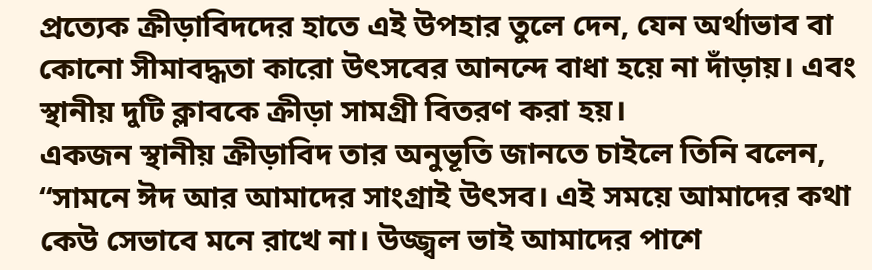প্রত্যেক ক্রীড়াবিদদের হাতে এই উপহার তুলে দেন, যেন অর্থাভাব বা কোনো সীমাবদ্ধতা কারো উৎসবের আনন্দে বাধা হয়ে না দাঁড়ায়। এবং স্থানীয় দুটি ক্লাবকে ক্রীড়া সামগ্রী বিতরণ করা হয়।
একজন স্থানীয় ক্রীড়াবিদ তার অনুভূতি জানতে চাইলে তিনি বলেন,
“সামনে ঈদ আর আমাদের সাংগ্রাই উৎসব। এই সময়ে আমাদের কথা কেউ সেভাবে মনে রাখে না। উজ্জ্বল ভাই আমাদের পাশে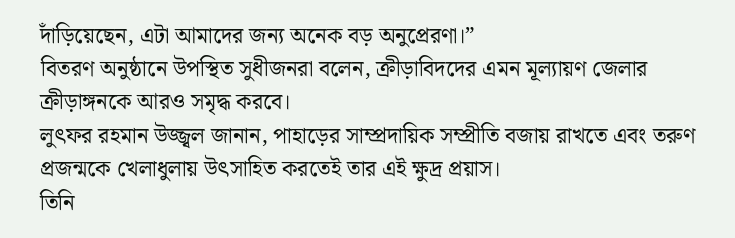দাঁড়িয়েছেন, এটা আমাদের জন্য অনেক বড় অনুপ্রেরণা।”
বিতরণ অনুষ্ঠানে উপস্থিত সুধীজনরা বলেন, ক্রীড়াবিদদের এমন মূল্যায়ণ জেলার ক্রীড়াঙ্গনকে আরও সমৃদ্ধ করবে।
লুৎফর রহমান উজ্জ্বল জানান, পাহাড়ের সাম্প্রদায়িক সম্প্রীতি বজায় রাখতে এবং তরুণ প্রজন্মকে খেলাধুলায় উৎসাহিত করতেই তার এই ক্ষুদ্র প্রয়াস।
তিনি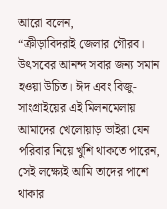আরো বলেন,
“ক্রীড়াবিদরাই জেলার গৌরব। উৎসবের আনন্দ সবার জন্য সমান হওয়া উচিত। ঈদ এবং বিজু-সাংগ্রাইয়ের এই মিলনমেলায় আমাদের খেলোয়াড় ভাইরা যেন পরিবার নিয়ে খুশি থাকতে পারেন, সেই লক্ষ্যেই আমি তাদের পাশে থাকার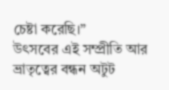চেষ্টা করেছি।”
উৎসবের এই সম্প্রীতি আর ভ্রাতৃত্বের বন্ধন অটুট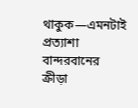থাকুক—এমনটাই প্রত্যাশা বান্দরবানের ক্রীড়া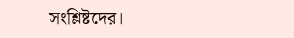সংশ্লিষ্টদের।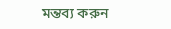মন্তব্য করুন